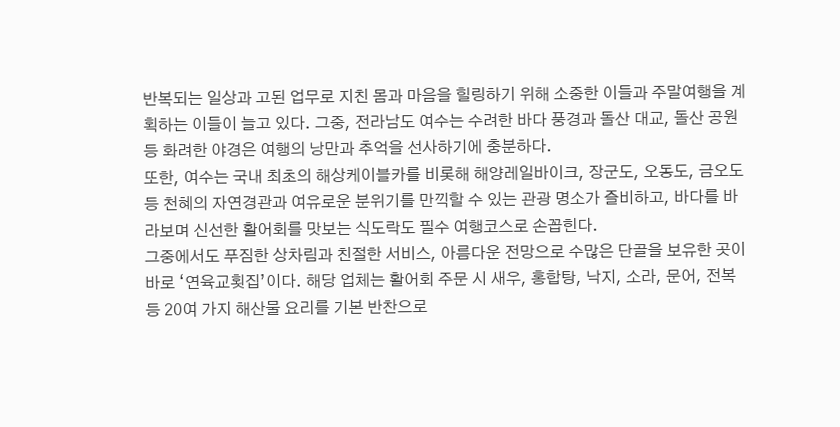반복되는 일상과 고된 업무로 지친 몸과 마음을 힐링하기 위해 소중한 이들과 주말여행을 계획하는 이들이 늘고 있다. 그중, 전라남도 여수는 수려한 바다 풍경과 돌산 대교, 돌산 공원 등 화려한 야경은 여행의 낭만과 추억을 선사하기에 충분하다.
또한, 여수는 국내 최초의 해상케이블카를 비롯해 해양레일바이크, 장군도, 오동도, 금오도 등 천혜의 자연경관과 여유로운 분위기를 만끽할 수 있는 관광 명소가 즐비하고, 바다를 바라보며 신선한 활어회를 맛보는 식도락도 필수 여행코스로 손꼽힌다.
그중에서도 푸짐한 상차림과 친절한 서비스, 아름다운 전망으로 수많은 단골을 보유한 곳이 바로 ‘연육교횟집’이다. 해당 업체는 활어회 주문 시 새우, 홍합탕, 낙지, 소라, 문어, 전복 등 20여 가지 해산물 요리를 기본 반찬으로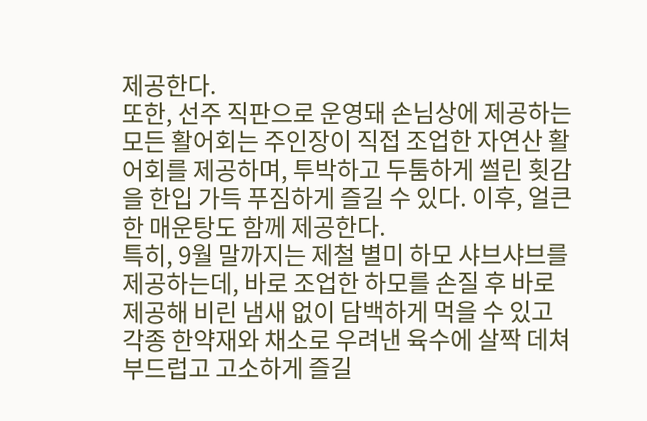제공한다.
또한, 선주 직판으로 운영돼 손님상에 제공하는 모든 활어회는 주인장이 직접 조업한 자연산 활어회를 제공하며, 투박하고 두툼하게 썰린 횟감을 한입 가득 푸짐하게 즐길 수 있다. 이후, 얼큰한 매운탕도 함께 제공한다.
특히, 9월 말까지는 제철 별미 하모 샤브샤브를 제공하는데, 바로 조업한 하모를 손질 후 바로 제공해 비린 냄새 없이 담백하게 먹을 수 있고 각종 한약재와 채소로 우려낸 육수에 살짝 데쳐 부드럽고 고소하게 즐길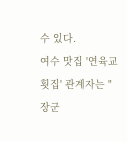수 있다.
여수 맛집 '연육교횟집' 관계자는 "장군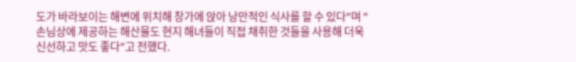도가 바라보이는 해변에 위치해 창가에 앉아 낭만적인 식사를 할 수 있다"며 "손님상에 제공하는 해산물도 현지 해녀들이 직접 채취한 것들을 사용해 더욱 신선하고 맛도 좋다"고 전했다.